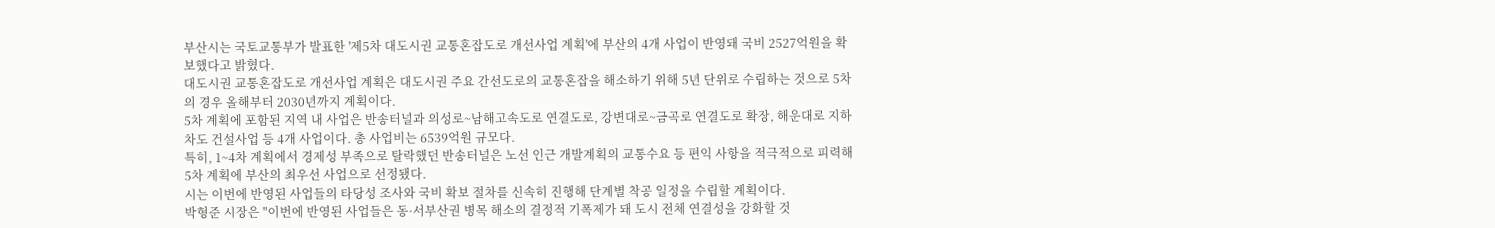부산시는 국토교통부가 발표한 '제5차 대도시권 교통혼잡도로 개선사업 계획'에 부산의 4개 사업이 반영돼 국비 2527억원을 확보했다고 밝혔다.
대도시권 교통혼잡도로 개선사업 계획은 대도시권 주요 간선도로의 교통혼잡을 해소하기 위해 5년 단위로 수립하는 것으로 5차의 경우 올해부터 2030년까지 계획이다.
5차 계획에 포함된 지역 내 사업은 반송터널과 의성로~남해고속도로 연결도로, 강변대로~금곡로 연결도로 확장, 해운대로 지하차도 건설사업 등 4개 사업이다. 총 사업비는 6539억원 규모다.
특히, 1~4차 계획에서 경제성 부족으로 탈락했던 반송터널은 노선 인근 개발계획의 교통수요 등 편익 사항을 적극적으로 피력해 5차 계획에 부산의 최우선 사업으로 선정됐다.
시는 이번에 반영된 사업들의 타당성 조사와 국비 확보 절차를 신속히 진행해 단계별 착공 일정을 수립할 계획이다.
박형준 시장은 "이번에 반영된 사업들은 동·서부산권 병목 해소의 결정적 기폭제가 돼 도시 전체 연결성을 강화할 것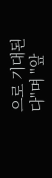으로 기대된다"며 "앞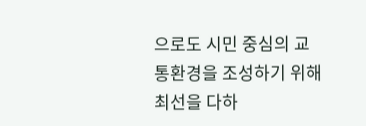으로도 시민 중심의 교통환경을 조성하기 위해 최선을 다하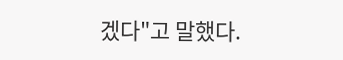겠다"고 말했다.